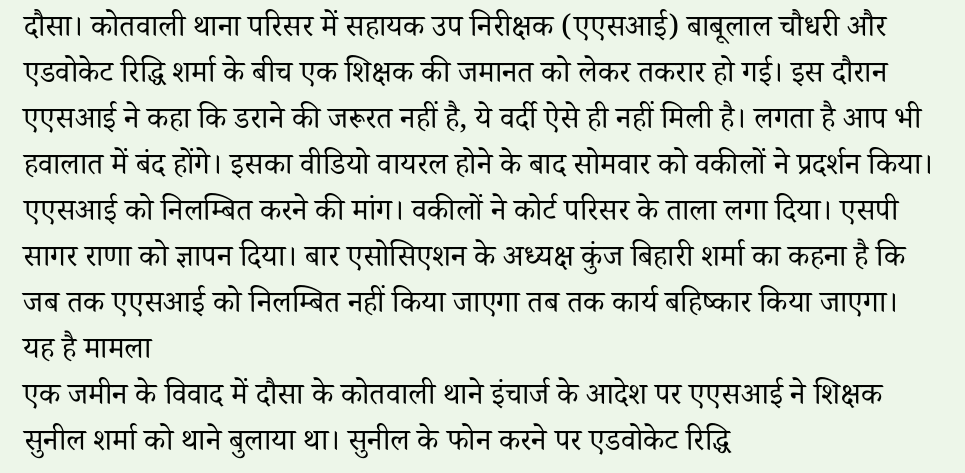दौसा। कोतवाली थाना परिसर में सहायक उप निरीक्षक (एएसआई) बाबूलाल चौधरी और एडवोकेट रिद्धि शर्मा के बीच एक शिक्षक की जमानत को लेकर तकरार हो गई। इस दौरान एएसआई ने कहा कि डराने की जरूरत नहीं है, ये वर्दी ऐसे ही नहीं मिली है। लगता है आप भी हवालात में बंद होंगे। इसका वीडियो वायरल होने के बाद सोमवार को वकीलों ने प्रदर्शन किया। एएसआई को निलम्बित करने की मांग। वकीलों ने कोर्ट परिसर के ताला लगा दिया। एसपी सागर राणा को ज्ञापन दिया। बार एसोसिएशन के अध्यक्ष कुंज बिहारी शर्मा का कहना है कि जब तक एएसआई को निलम्बित नहीं किया जाएगा तब तक कार्य बहिष्कार किया जाएगा।
यह है मामला
एक जमीन के विवाद में दौसा के कोतवाली थाने इंचार्ज के आदेश पर एएसआई ने शिक्षक सुनील शर्मा को थाने बुलाया था। सुनील के फोन करने पर एडवोकेट रिद्धि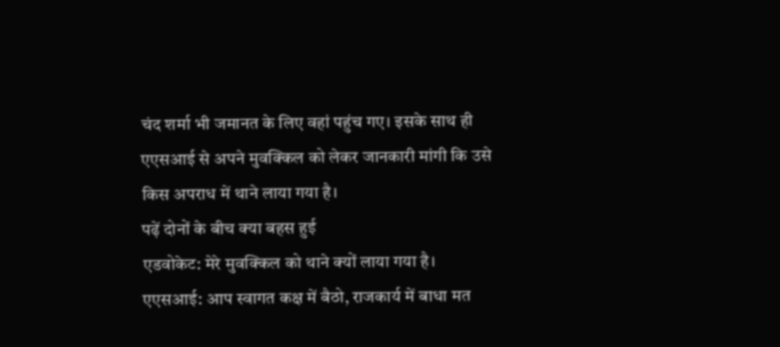चंद शर्मा भी जमानत के लिए वहां पहुंच गए। इसके साथ ही एएसआई से अपने मुवक्किल को लेकर जानकारी मांगी कि उसे किस अपराध में थाने लाया गया है।
पढ़ें दोनों के बीच क्या बहस हुई
एडवोकेट: मेरे मुवक्किल को थाने क्यों लाया गया है।
एएसआई: आप स्वागत कक्ष में बैठो, राजकार्य में बाधा मत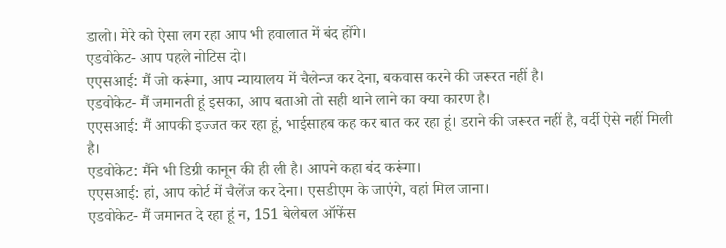डालो। मेरे को ऐसा लग रहा आप भी हवालात में बंद होंगे।
एडवोकेट- आप पहले नोटिस दो।
एएसआई: मैं जो करूंगा, आप न्यायालय में चैलेन्ज कर देना, बकवास करने की जरूरत नहीं है।
एडवोकेट- मैं जमानती हूं इसका, आप बताओ तो सही थाने लाने का क्या कारण है।
एएसआई: मैं आपकी इज्जत कर रहा हूं, भाईसाहब कह कर बात कर रहा हूं। डराने की जरूरत नहीं है, वर्दी ऐसे नहीं मिली है।
एडवोकेट: मैंने भी डिग्री कानून की ही ली है। आपने कहा बंद करूंगा।
एएसआई: हां, आप कोर्ट में चैलेंज कर देना। एसडीएम के जाएंगे, वहां मिल जाना।
एडवोकेट- मैं जमानत दे रहा हूं न, 151 बेलेबल ऑफेंस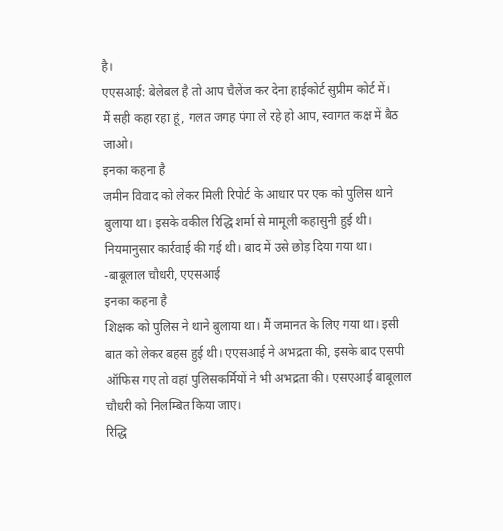है।
एएसआई: बेलेबल है तो आप चैलेंज कर देना हाईकोर्ट सुप्रीम कोर्ट में।
मैं सही कहा रहा हूं, गलत जगह पंगा ले रहे हो आप, स्वागत कक्ष में बैठ जाओ।
इनका कहना है
जमीन विवाद को लेकर मिली रिपोर्ट के आधार पर एक को पुलिस थाने बुलाया था। इसके वकील रिद्धि शर्मा से मामूली कहासुनी हुई थी। नियमानुसार कार्रवाई की गई थी। बाद में उसे छोड़ दिया गया था।
-बाबूलाल चौधरी, एएसआई
इनका कहना है
शिक्षक को पुलिस ने थाने बुलाया था। मैं जमानत के लिए गया था। इसी बात को लेकर बहस हुई थी। एएसआई ने अभद्रता की, इसके बाद एसपी ऑफिस गए तो वहां पुलिसकर्मियों ने भी अभद्रता की। एसएआई बाबूलाल चौधरी को निलम्बित किया जाए।
रिद्धि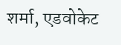शर्मा, एडवोकेट